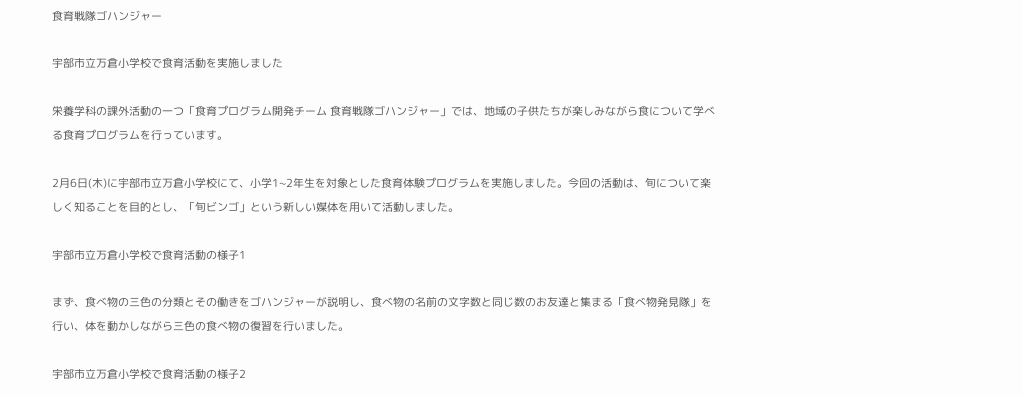食育戦隊ゴハンジャー

宇部市立万倉小学校で食育活動を実施しました

栄養学科の課外活動の一つ「食育プログラム開発チーム 食育戦隊ゴハンジャー」では、地域の子供たちが楽しみながら食について学べる食育プログラムを行っています。

2月6日(木)に宇部市立万倉小学校にて、小学1~2年生を対象とした食育体験プログラムを実施しました。今回の活動は、旬について楽しく知ることを目的とし、「旬ビンゴ」という新しい媒体を用いて活動しました。

宇部市立万倉小学校で食育活動の様子1

まず、食べ物の三色の分類とその働きをゴハンジャーが説明し、食べ物の名前の文字数と同じ数のお友達と集まる「食べ物発見隊」を行い、体を動かしながら三色の食べ物の復習を行いました。

宇部市立万倉小学校で食育活動の様子2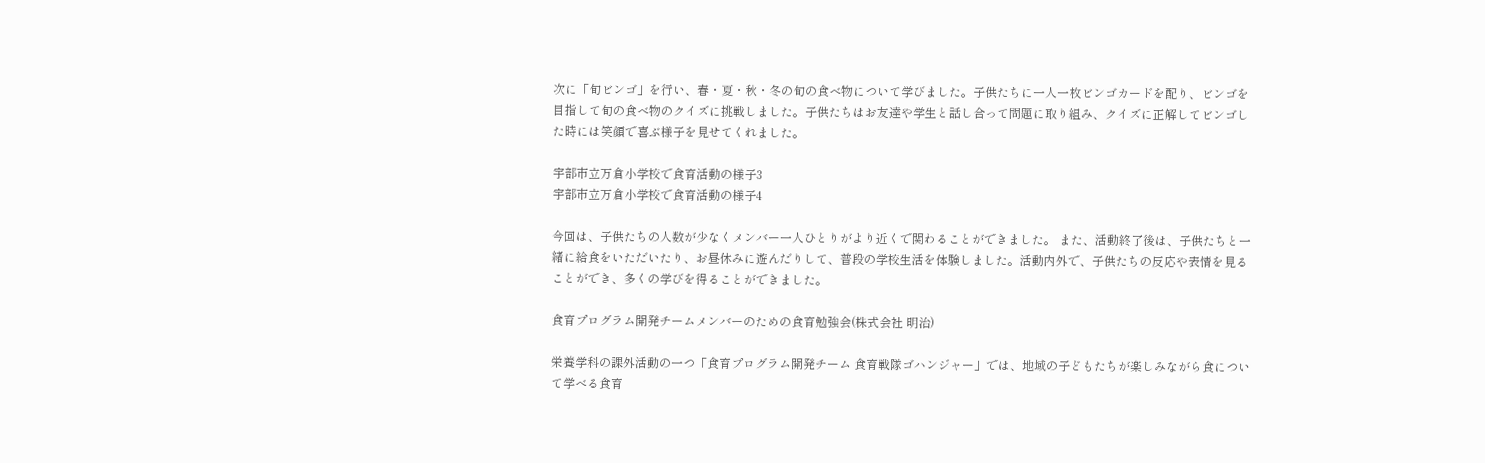次に「旬ビンゴ」を行い、春・夏・秋・冬の旬の食べ物について学びました。子供たちに一人一枚ビンゴカードを配り、ビンゴを目指して旬の食べ物のクイズに挑戦しました。子供たちはお友達や学生と話し合って問題に取り組み、クイズに正解してビンゴした時には笑顔で喜ぶ様子を見せてくれました。

宇部市立万倉小学校で食育活動の様子3
宇部市立万倉小学校で食育活動の様子4

今回は、子供たちの人数が少なくメンバー一人ひとりがより近くで関わることができました。 また、活動終了後は、子供たちと一緒に給食をいただいたり、お昼休みに遊んだりして、普段の学校生活を体験しました。活動内外で、子供たちの反応や表情を見ることができ、多くの学びを得ることができました。

食育プログラム開発チームメンバーのための食育勉強会(株式会社 明治)

栄養学科の課外活動の一つ「食育プログラム開発チーム 食育戦隊ゴハンジャー」では、地域の子どもたちが楽しみながら食について学べる食育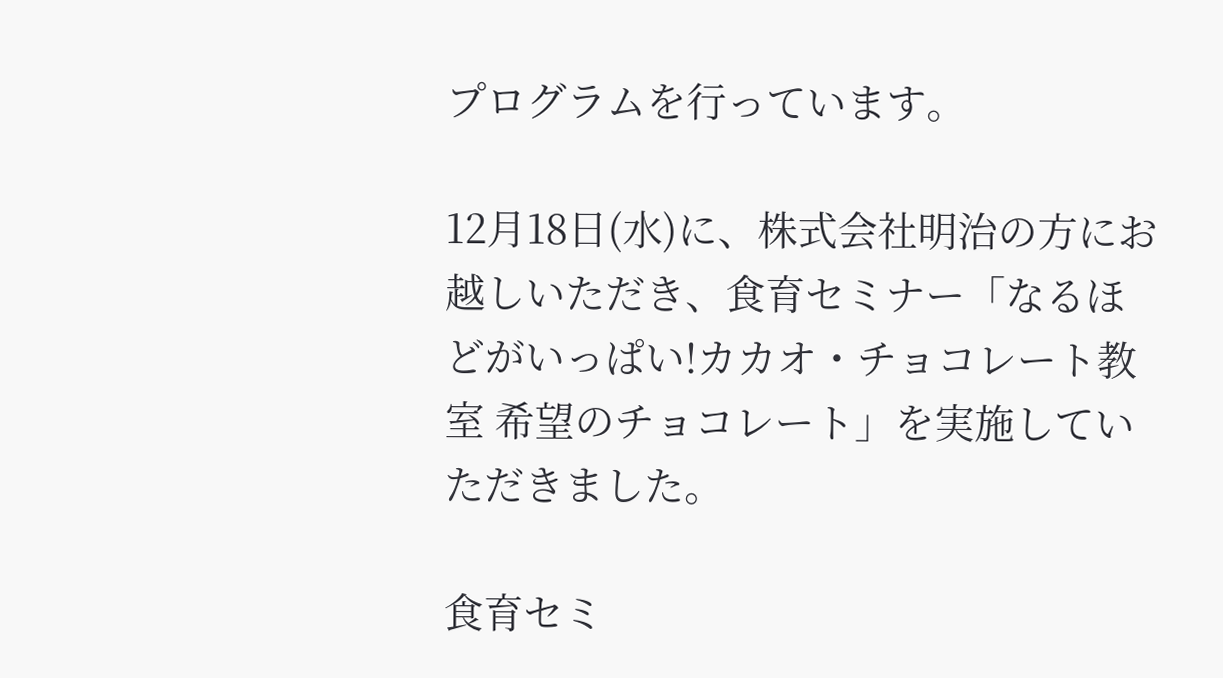プログラムを行っています。

12月18日(水)に、株式会社明治の方にお越しいただき、食育セミナー「なるほどがいっぱい!カカオ・チョコレート教室 希望のチョコレート」を実施していただきました。

食育セミ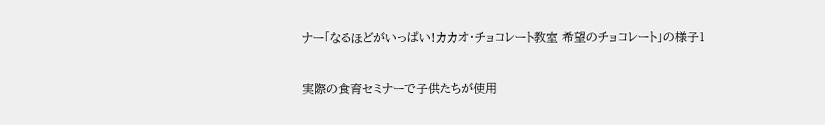ナー「なるほどがいっぱい!カカオ・チョコレート教室 希望のチョコレート」の様子1

実際の食育セミナーで子供たちが使用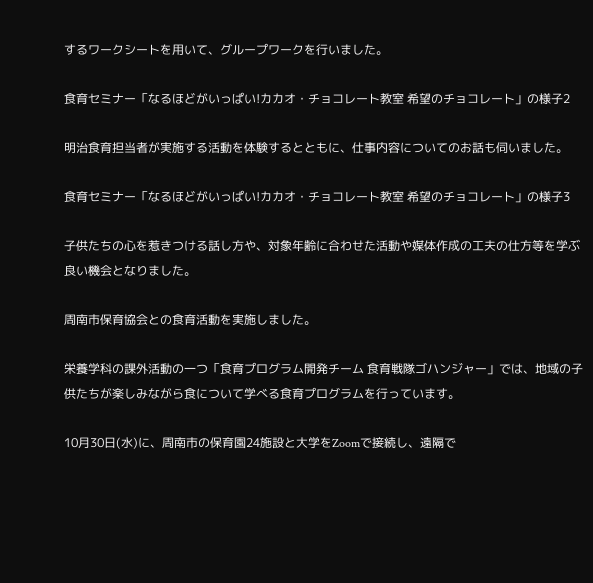するワークシートを用いて、グループワークを行いました。

食育セミナー「なるほどがいっぱい!カカオ・チョコレート教室 希望のチョコレート」の様子2

明治食育担当者が実施する活動を体験するとともに、仕事内容についてのお話も伺いました。

食育セミナー「なるほどがいっぱい!カカオ・チョコレート教室 希望のチョコレート」の様子3

子供たちの心を惹きつける話し方や、対象年齢に合わせた活動や媒体作成の工夫の仕方等を学ぶ良い機会となりました。

周南市保育協会との食育活動を実施しました。

栄養学科の課外活動の一つ「食育プログラム開発チーム 食育戦隊ゴハンジャー」では、地域の子供たちが楽しみながら食について学べる食育プログラムを行っています。

10月30日(水)に、周南市の保育園24施設と大学をZoomで接続し、遠隔で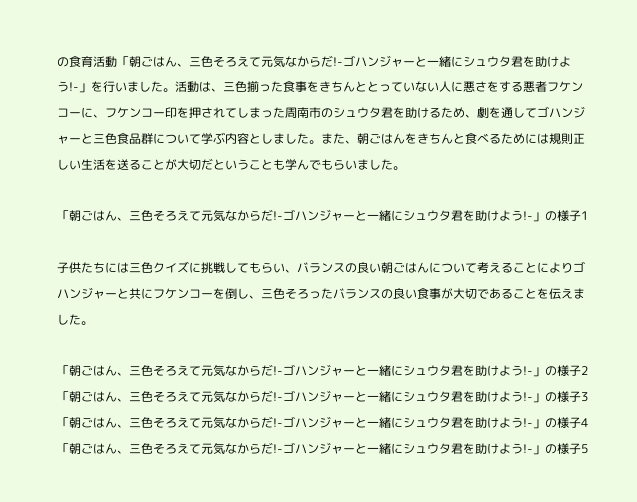の食育活動「朝ごはん、三色そろえて元気なからだ!-ゴハンジャーと一緒にシュウタ君を助けよう!-」を行いました。活動は、三色揃った食事をきちんととっていない人に悪さをする悪者フケンコーに、フケンコー印を押されてしまった周南市のシュウタ君を助けるため、劇を通してゴハンジャーと三色食品群について学ぶ内容としました。また、朝ごはんをきちんと食べるためには規則正しい生活を送ることが大切だということも学んでもらいました。

「朝ごはん、三色そろえて元気なからだ!-ゴハンジャーと一緒にシュウタ君を助けよう!-」の様子1

子供たちには三色クイズに挑戦してもらい、バランスの良い朝ごはんについて考えることによりゴハンジャーと共にフケンコーを倒し、三色そろったバランスの良い食事が大切であることを伝えました。

「朝ごはん、三色そろえて元気なからだ!-ゴハンジャーと一緒にシュウタ君を助けよう!-」の様子2
「朝ごはん、三色そろえて元気なからだ!-ゴハンジャーと一緒にシュウタ君を助けよう!-」の様子3
「朝ごはん、三色そろえて元気なからだ!-ゴハンジャーと一緒にシュウタ君を助けよう!-」の様子4
「朝ごはん、三色そろえて元気なからだ!-ゴハンジャーと一緒にシュウタ君を助けよう!-」の様子5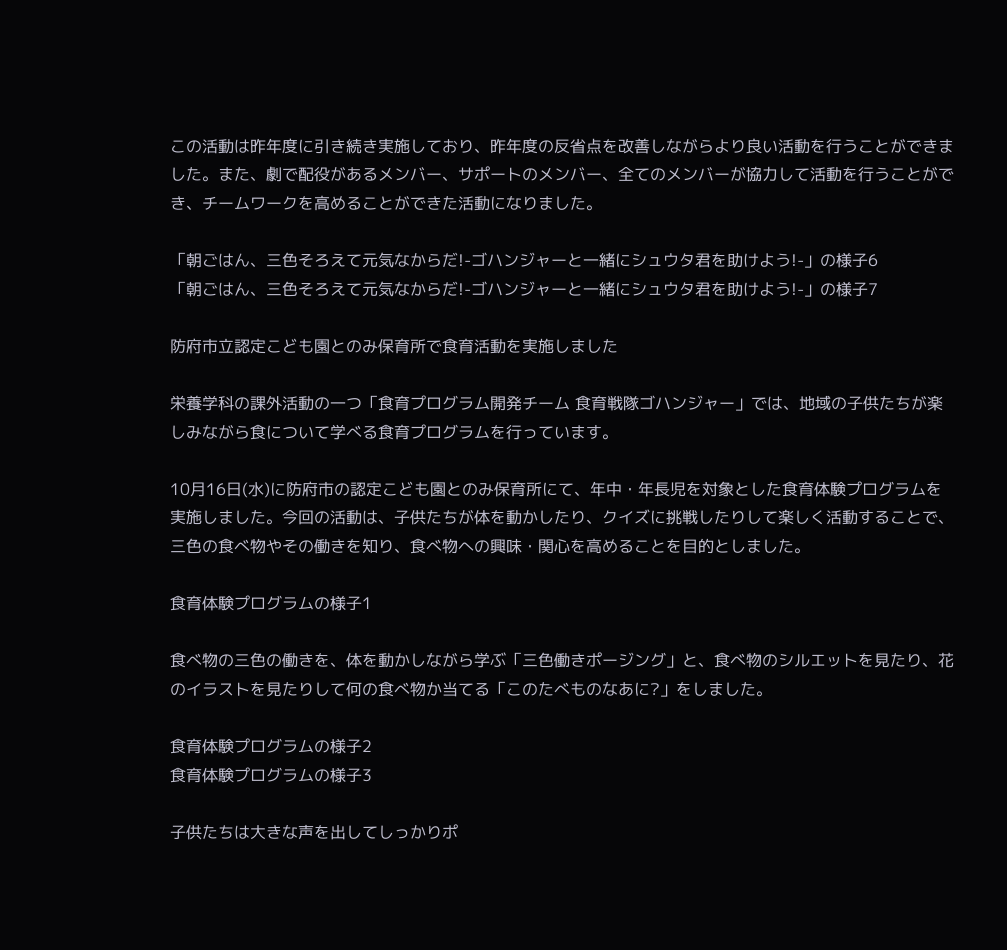この活動は昨年度に引き続き実施しており、昨年度の反省点を改善しながらより良い活動を行うことができました。また、劇で配役があるメンバー、サポートのメンバー、全てのメンバーが協力して活動を行うことができ、チームワークを高めることができた活動になりました。

「朝ごはん、三色そろえて元気なからだ!-ゴハンジャーと一緒にシュウタ君を助けよう!-」の様子6
「朝ごはん、三色そろえて元気なからだ!-ゴハンジャーと一緒にシュウタ君を助けよう!-」の様子7

防府市立認定こども園とのみ保育所で食育活動を実施しました

栄養学科の課外活動の一つ「食育プログラム開発チーム 食育戦隊ゴハンジャー」では、地域の子供たちが楽しみながら食について学べる食育プログラムを行っています。

10月16日(水)に防府市の認定こども園とのみ保育所にて、年中・年長児を対象とした食育体験プログラムを実施しました。今回の活動は、子供たちが体を動かしたり、クイズに挑戦したりして楽しく活動することで、三色の食べ物やその働きを知り、食べ物への興味・関心を高めることを目的としました。

食育体験プログラムの様子1

食べ物の三色の働きを、体を動かしながら学ぶ「三色働きポージング」と、食べ物のシルエットを見たり、花のイラストを見たりして何の食べ物か当てる「このたべものなあに?」をしました。

食育体験プログラムの様子2
食育体験プログラムの様子3

子供たちは大きな声を出してしっかりポ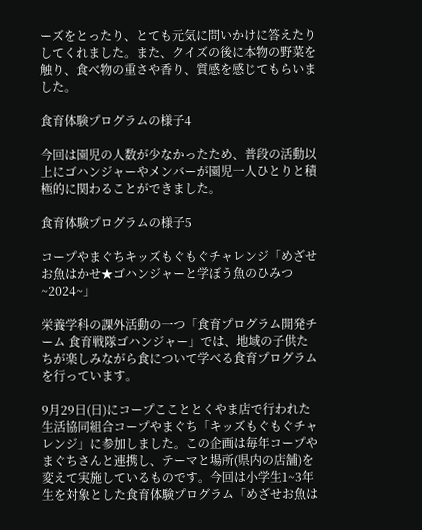ーズをとったり、とても元気に問いかけに答えたりしてくれました。また、クイズの後に本物の野菜を触り、食べ物の重さや香り、質感を感じてもらいました。

食育体験プログラムの様子4

今回は園児の人数が少なかったため、普段の活動以上にゴハンジャーやメンバーが園児一人ひとりと積極的に関わることができました。

食育体験プログラムの様子5

コープやまぐちキッズもぐもぐチャレンジ「めざせお魚はかせ★ゴハンジャーと学ぼう魚のひみつ~2024~」

栄養学科の課外活動の一つ「食育プログラム開発チーム 食育戦隊ゴハンジャー」では、地域の子供たちが楽しみながら食について学べる食育プログラムを行っています。

9月29日(日)にコープここととくやま店で行われた生活協同組合コープやまぐち「キッズもぐもぐチャレンジ」に参加しました。この企画は毎年コープやまぐちさんと連携し、テーマと場所(県内の店舗)を変えて実施しているものです。今回は小学生1~3年生を対象とした食育体験プログラム「めざせお魚は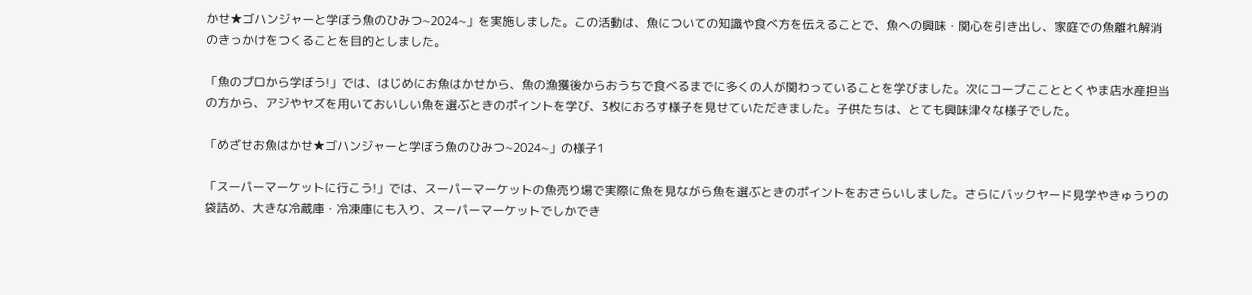かせ★ゴハンジャーと学ぼう魚のひみつ~2024~」を実施しました。この活動は、魚についての知識や食べ方を伝えることで、魚への興味・関心を引き出し、家庭での魚離れ解消のきっかけをつくることを目的としました。

「魚のプロから学ぼう!」では、はじめにお魚はかせから、魚の漁獲後からおうちで食べるまでに多くの人が関わっていることを学びました。次にコープここととくやま店水産担当の方から、アジやヤズを用いておいしい魚を選ぶときのポイントを学び、3枚におろす様子を見せていただきました。子供たちは、とても興味津々な様子でした。

「めざせお魚はかせ★ゴハンジャーと学ぼう魚のひみつ~2024~」の様子1

「スーパーマーケットに行こう!」では、スーパーマーケットの魚売り場で実際に魚を見ながら魚を選ぶときのポイントをおさらいしました。さらにバックヤード見学やきゅうりの袋詰め、大きな冷蔵庫・冷凍庫にも入り、スーパーマーケットでしかでき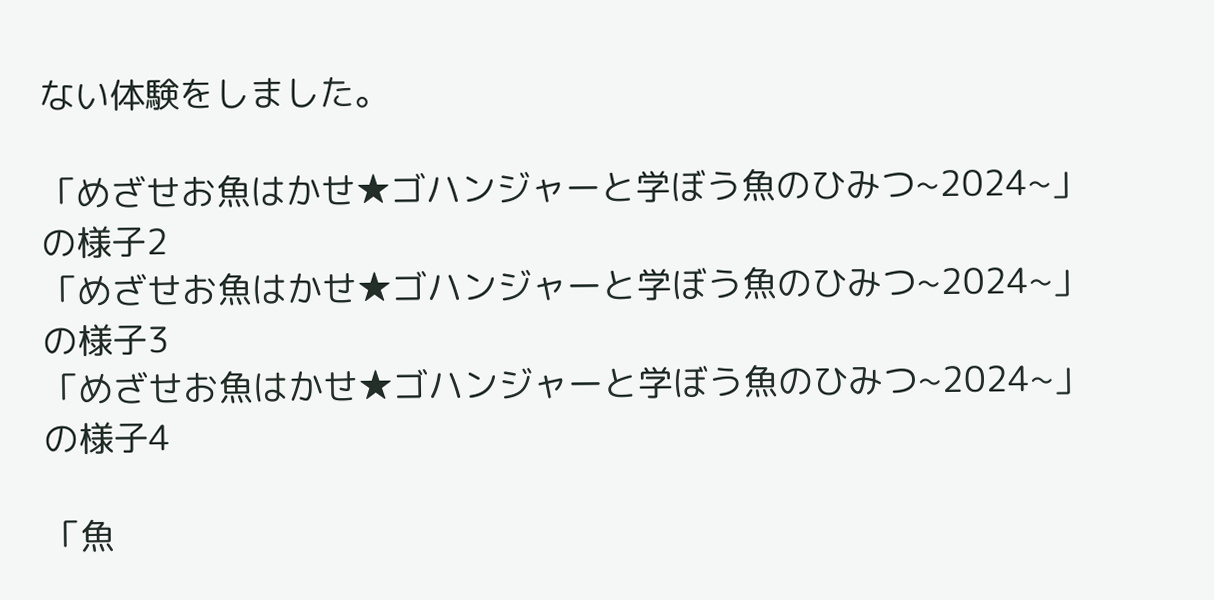ない体験をしました。

「めざせお魚はかせ★ゴハンジャーと学ぼう魚のひみつ~2024~」の様子2
「めざせお魚はかせ★ゴハンジャーと学ぼう魚のひみつ~2024~」の様子3
「めざせお魚はかせ★ゴハンジャーと学ぼう魚のひみつ~2024~」の様子4

「魚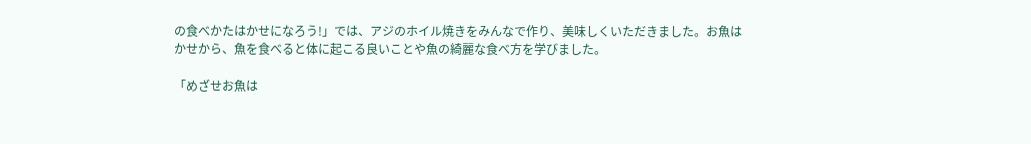の食べかたはかせになろう!」では、アジのホイル焼きをみんなで作り、美味しくいただきました。お魚はかせから、魚を食べると体に起こる良いことや魚の綺麗な食べ方を学びました。

「めざせお魚は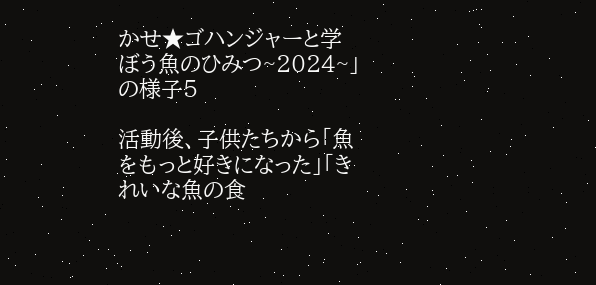かせ★ゴハンジャーと学ぼう魚のひみつ~2024~」の様子5

活動後、子供たちから「魚をもっと好きになった」「きれいな魚の食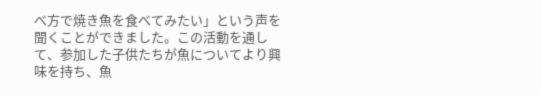べ方で焼き魚を食べてみたい」という声を聞くことができました。この活動を通して、参加した子供たちが魚についてより興味を持ち、魚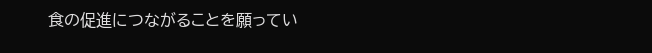食の促進につながることを願ってい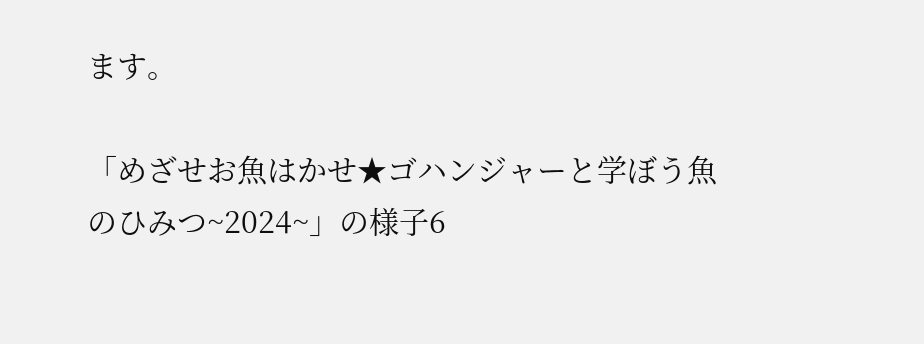ます。

「めざせお魚はかせ★ゴハンジャーと学ぼう魚のひみつ~2024~」の様子6